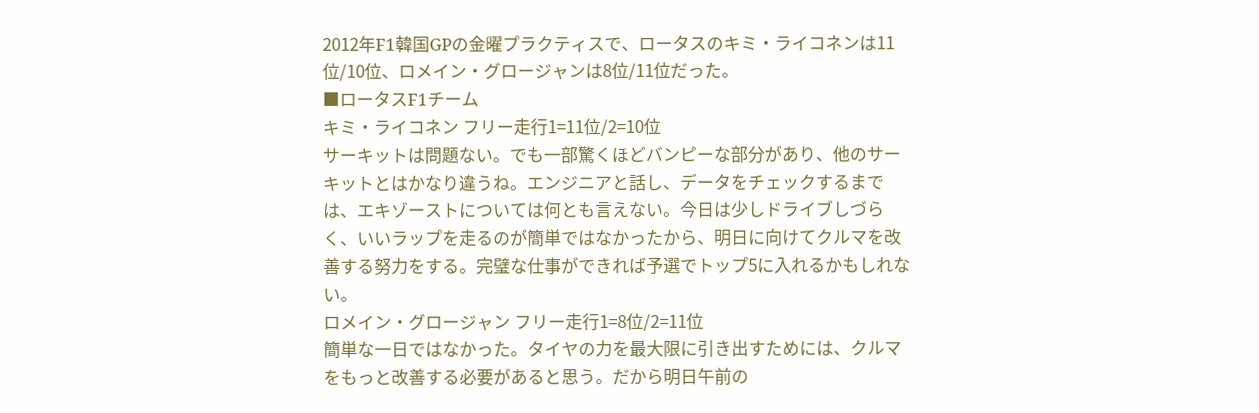2012年F1韓国GPの金曜プラクティスで、ロータスのキミ・ライコネンは11位/10位、ロメイン・グロージャンは8位/11位だった。
■ロータスF1チーム
キミ・ライコネン フリー走行1=11位/2=10位
サーキットは問題ない。でも一部驚くほどバンピーな部分があり、他のサーキットとはかなり違うね。エンジニアと話し、データをチェックするまでは、エキゾーストについては何とも言えない。今日は少しドライブしづらく、いいラップを走るのが簡単ではなかったから、明日に向けてクルマを改善する努力をする。完璧な仕事ができれば予選でトップ5に入れるかもしれない。
ロメイン・グロージャン フリー走行1=8位/2=11位
簡単な一日ではなかった。タイヤの力を最大限に引き出すためには、クルマをもっと改善する必要があると思う。だから明日午前の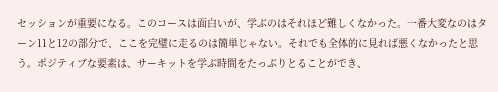セッションが重要になる。このコースは面白いが、学ぶのはそれほど難しくなかった。一番大変なのはターン11と12の部分で、ここを完璧に走るのは簡単じゃない。それでも全体的に見れば悪くなかったと思う。ポジティブな要素は、サーキットを学ぶ時間をたっぷりとることができ、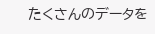たくさんのデータを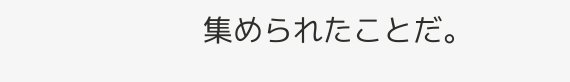集められたことだ。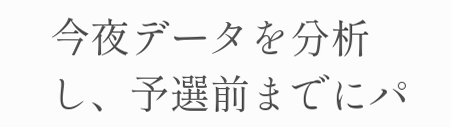今夜データを分析し、予選前までにパ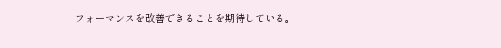フォーマンスを改善できることを期待している。